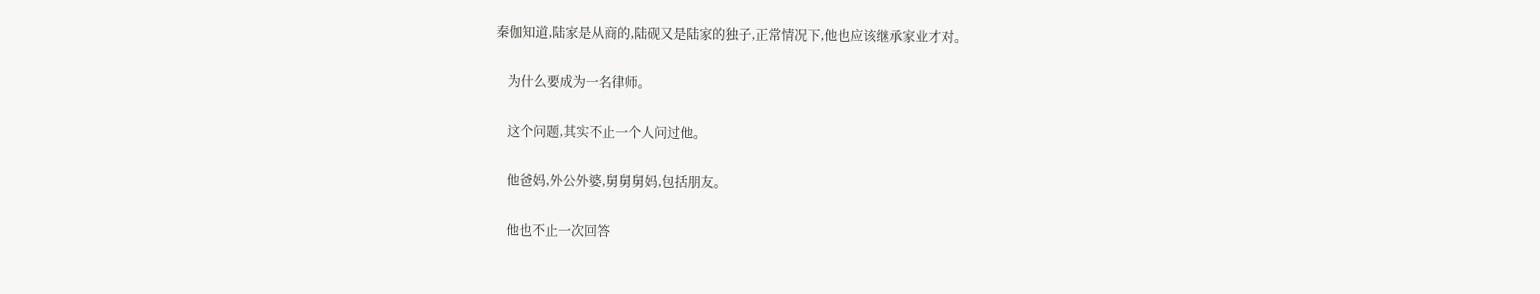秦伽知道,陆家是从商的,陆砚又是陆家的独子,正常情况下,他也应该继承家业才对。

    为什么要成为一名律师。

    这个问题,其实不止一个人问过他。

    他爸妈,外公外婆,舅舅舅妈,包括朋友。

    他也不止一次回答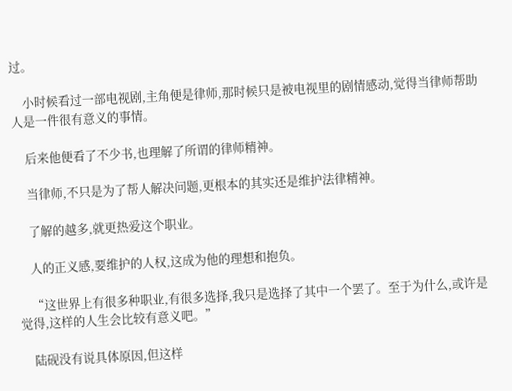过。

    小时候看过一部电视剧,主角便是律师,那时候只是被电视里的剧情感动,觉得当律师帮助人是一件很有意义的事情。

    后来他便看了不少书,也理解了所谓的律师精神。

    当律师,不只是为了帮人解决问题,更根本的其实还是维护法律精神。

    了解的越多,就更热爱这个职业。

    人的正义感,要维护的人权,这成为他的理想和抱负。

    “这世界上有很多种职业,有很多选择,我只是选择了其中一个罢了。至于为什么,或许是觉得,这样的人生会比较有意义吧。”

    陆砚没有说具体原因,但这样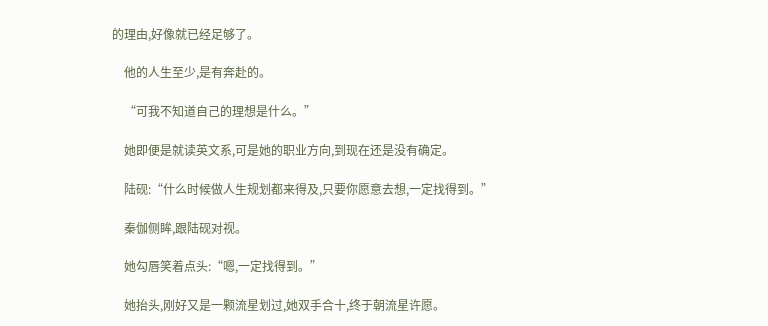的理由,好像就已经足够了。

    他的人生至少,是有奔赴的。

    “可我不知道自己的理想是什么。”

    她即便是就读英文系,可是她的职业方向,到现在还是没有确定。

    陆砚:“什么时候做人生规划都来得及,只要你愿意去想,一定找得到。”

    秦伽侧眸,跟陆砚对视。

    她勾唇笑着点头:“嗯,一定找得到。”

    她抬头,刚好又是一颗流星划过,她双手合十,终于朝流星许愿。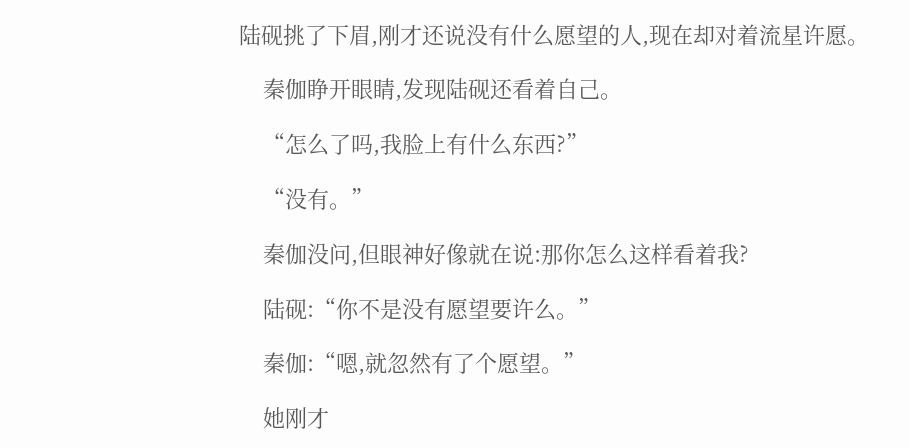陆砚挑了下眉,刚才还说没有什么愿望的人,现在却对着流星许愿。

    秦伽睁开眼睛,发现陆砚还看着自己。

    “怎么了吗,我脸上有什么东西?”

    “没有。”

    秦伽没问,但眼神好像就在说:那你怎么这样看着我?

    陆砚:“你不是没有愿望要许么。”

    秦伽:“嗯,就忽然有了个愿望。”

    她刚才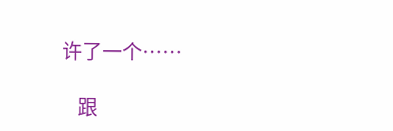许了一个……

    跟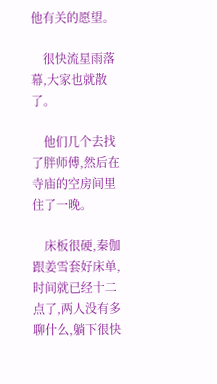他有关的愿望。

    很快流星雨落幕,大家也就散了。

    他们几个去找了胖师傅,然后在寺庙的空房间里住了一晚。

    床板很硬,秦伽跟姜雪套好床单,时间就已经十二点了,两人没有多聊什么,躺下很快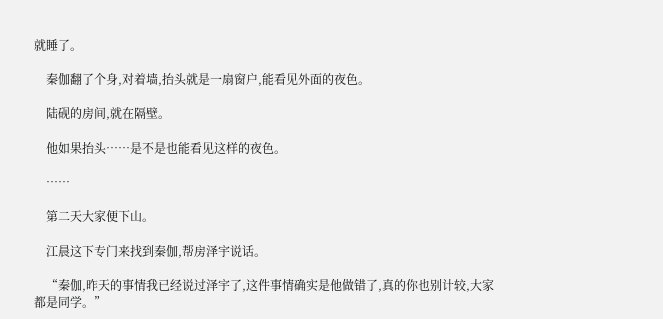就睡了。

    秦伽翻了个身,对着墙,抬头就是一扇窗户,能看见外面的夜色。

    陆砚的房间,就在隔壁。

    他如果抬头……是不是也能看见这样的夜色。

    ……

    第二天大家便下山。

    江晨这下专门来找到秦伽,帮房泽宇说话。

    “秦伽,昨天的事情我已经说过泽宇了,这件事情确实是他做错了,真的你也别计较,大家都是同学。”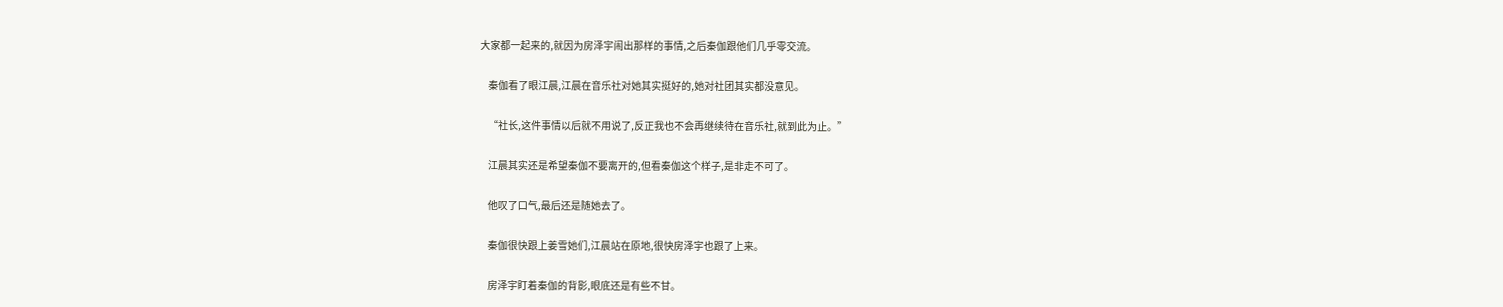大家都一起来的,就因为房泽宇闹出那样的事情,之后秦伽跟他们几乎零交流。

    秦伽看了眼江晨,江晨在音乐社对她其实挺好的,她对社团其实都没意见。

    “社长,这件事情以后就不用说了,反正我也不会再继续待在音乐社,就到此为止。”

    江晨其实还是希望秦伽不要离开的,但看秦伽这个样子,是非走不可了。

    他叹了口气,最后还是随她去了。

    秦伽很快跟上姜雪她们,江晨站在原地,很快房泽宇也跟了上来。

    房泽宇盯着秦伽的背影,眼底还是有些不甘。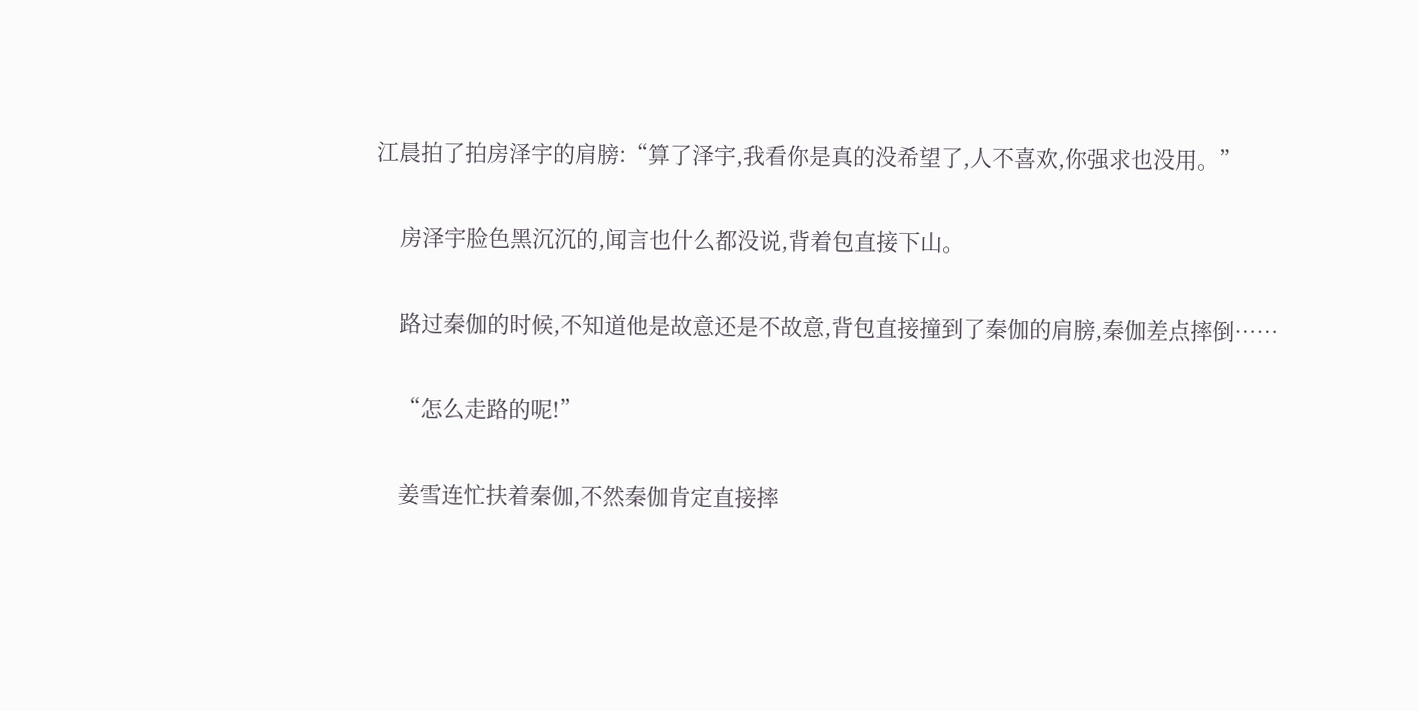江晨拍了拍房泽宇的肩膀:“算了泽宇,我看你是真的没希望了,人不喜欢,你强求也没用。”

    房泽宇脸色黑沉沉的,闻言也什么都没说,背着包直接下山。

    路过秦伽的时候,不知道他是故意还是不故意,背包直接撞到了秦伽的肩膀,秦伽差点摔倒……

    “怎么走路的呢!”

    姜雪连忙扶着秦伽,不然秦伽肯定直接摔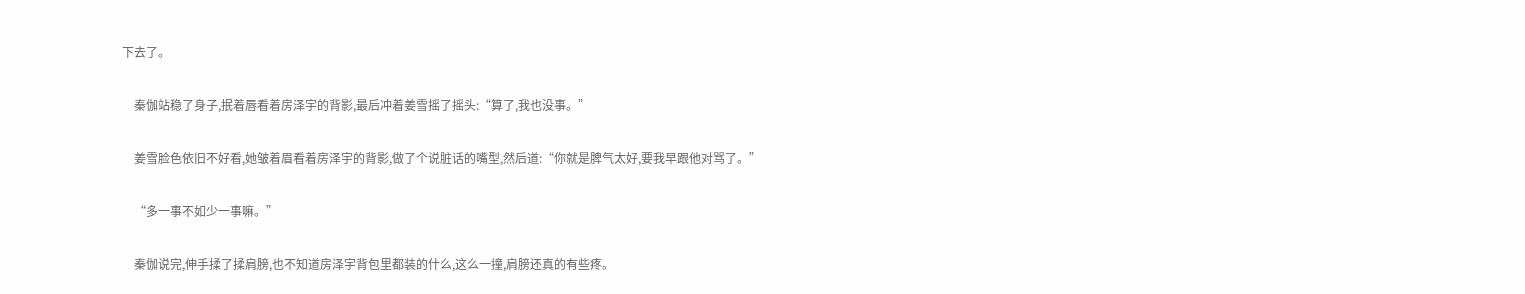下去了。

    秦伽站稳了身子,抿着唇看着房泽宇的背影,最后冲着姜雪摇了摇头:“算了,我也没事。”

    姜雪脸色依旧不好看,她皱着眉看着房泽宇的背影,做了个说脏话的嘴型,然后道:“你就是脾气太好,要我早跟他对骂了。”

    “多一事不如少一事嘛。”

    秦伽说完,伸手揉了揉肩膀,也不知道房泽宇背包里都装的什么,这么一撞,肩膀还真的有些疼。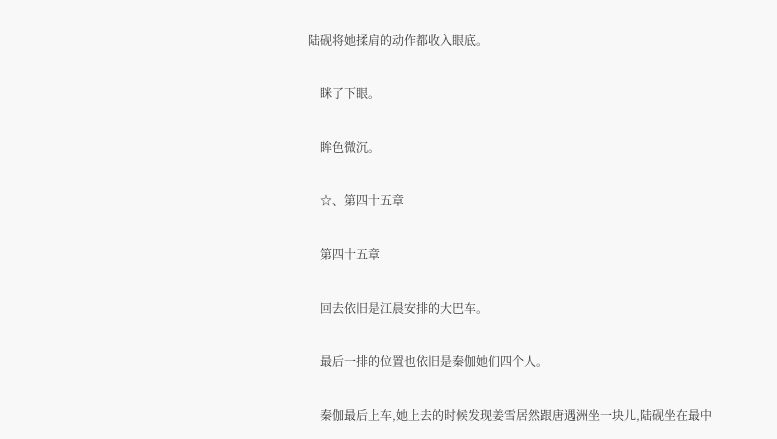陆砚将她揉肩的动作都收入眼底。

    眯了下眼。

    眸色微沉。

    ☆、第四十五章

    第四十五章

    回去依旧是江晨安排的大巴车。

    最后一排的位置也依旧是秦伽她们四个人。

    秦伽最后上车,她上去的时候发现姜雪居然跟唐遇洲坐一块儿,陆砚坐在最中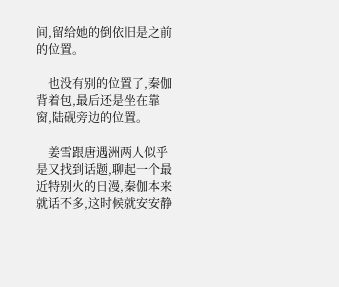间,留给她的倒依旧是之前的位置。

    也没有别的位置了,秦伽背着包,最后还是坐在靠窗,陆砚旁边的位置。

    姜雪跟唐遇洲两人似乎是又找到话题,聊起一个最近特别火的日漫,秦伽本来就话不多,这时候就安安静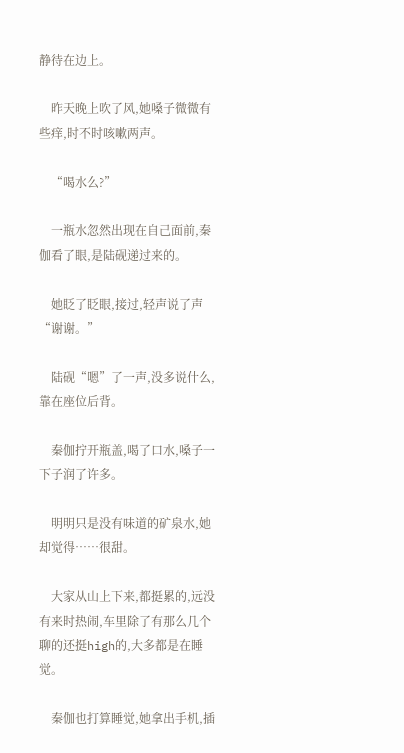静待在边上。

    昨天晚上吹了风,她嗓子微微有些痒,时不时咳嗽两声。

    “喝水么?”

    一瓶水忽然出现在自己面前,秦伽看了眼,是陆砚递过来的。

    她眨了眨眼,接过,轻声说了声“谢谢。”

    陆砚“嗯”了一声,没多说什么,靠在座位后背。

    秦伽拧开瓶盖,喝了口水,嗓子一下子润了许多。

    明明只是没有味道的矿泉水,她却觉得……很甜。

    大家从山上下来,都挺累的,远没有来时热闹,车里除了有那么几个聊的还挺high的,大多都是在睡觉。

    秦伽也打算睡觉,她拿出手机,插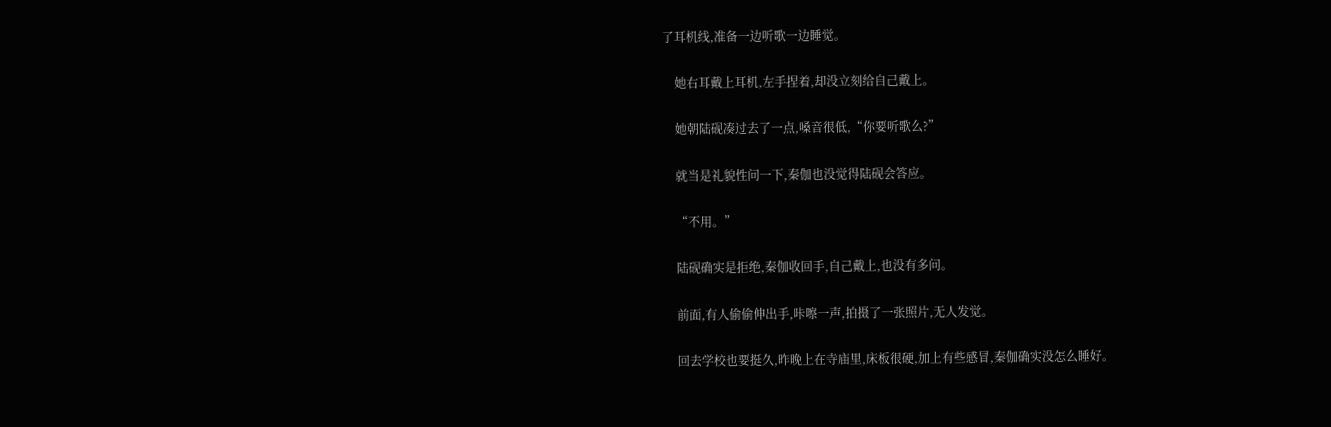了耳机线,准备一边听歌一边睡觉。

    她右耳戴上耳机,左手捏着,却没立刻给自己戴上。

    她朝陆砚凑过去了一点,嗓音很低,“你要听歌么?”

    就当是礼貌性问一下,秦伽也没觉得陆砚会答应。

    “不用。”

    陆砚确实是拒绝,秦伽收回手,自己戴上,也没有多问。

    前面,有人偷偷伸出手,咔嚓一声,拍摄了一张照片,无人发觉。

    回去学校也要挺久,昨晚上在寺庙里,床板很硬,加上有些感冒,秦伽确实没怎么睡好。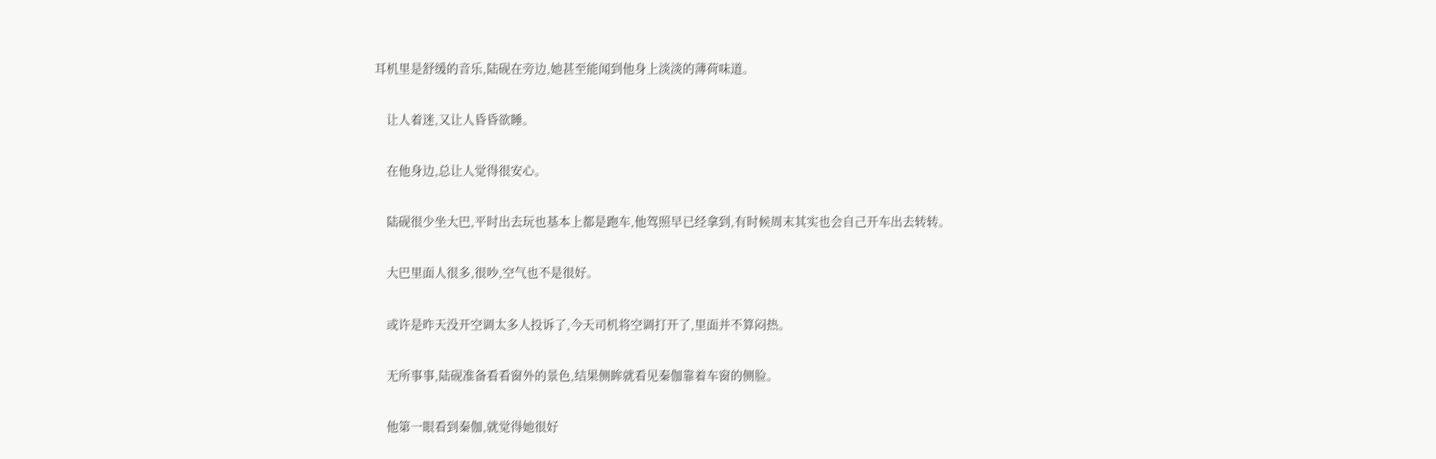耳机里是舒缓的音乐,陆砚在旁边,她甚至能闻到他身上淡淡的薄荷味道。

    让人着迷,又让人昏昏欲睡。

    在他身边,总让人觉得很安心。

    陆砚很少坐大巴,平时出去玩也基本上都是跑车,他驾照早已经拿到,有时候周末其实也会自己开车出去转转。

    大巴里面人很多,很吵,空气也不是很好。

    或许是昨天没开空调太多人投诉了,今天司机将空调打开了,里面并不算闷热。

    无所事事,陆砚准备看看窗外的景色,结果侧眸就看见秦伽靠着车窗的侧脸。

    他第一眼看到秦伽,就觉得她很好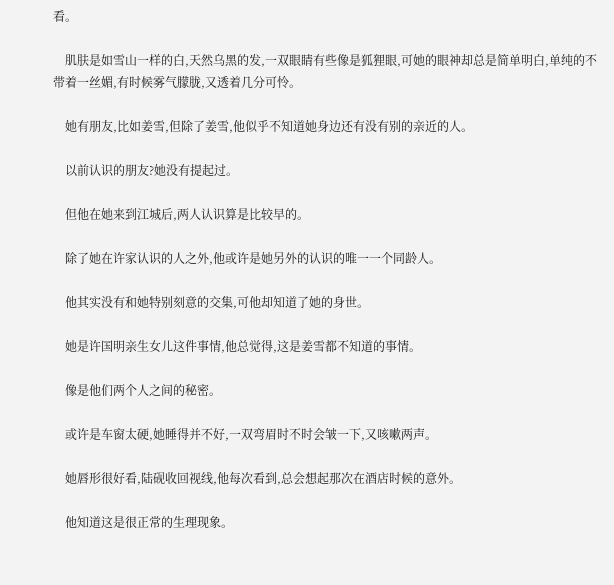看。

    肌肤是如雪山一样的白,天然乌黑的发,一双眼睛有些像是狐狸眼,可她的眼神却总是简单明白,单纯的不带着一丝媚,有时候雾气朦胧,又透着几分可怜。

    她有朋友,比如姜雪,但除了姜雪,他似乎不知道她身边还有没有别的亲近的人。

    以前认识的朋友?她没有提起过。

    但他在她来到江城后,两人认识算是比较早的。

    除了她在许家认识的人之外,他或许是她另外的认识的唯一一个同龄人。

    他其实没有和她特别刻意的交集,可他却知道了她的身世。

    她是许国明亲生女儿这件事情,他总觉得,这是姜雪都不知道的事情。

    像是他们两个人之间的秘密。

    或许是车窗太硬,她睡得并不好,一双弯眉时不时会皱一下,又咳嗽两声。

    她唇形很好看,陆砚收回视线,他每次看到,总会想起那次在酒店时候的意外。

    他知道这是很正常的生理现象。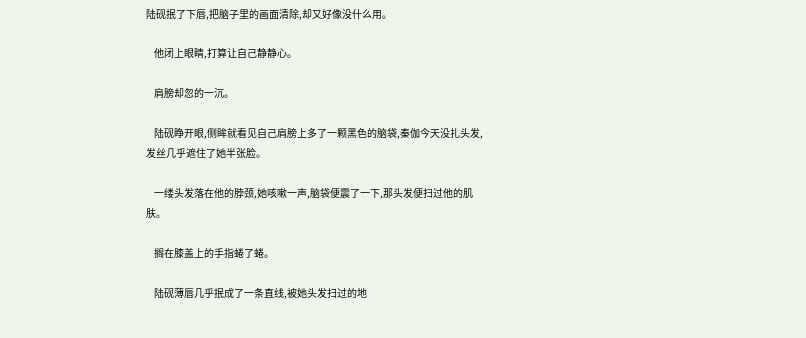陆砚抿了下唇,把脑子里的画面清除,却又好像没什么用。

    他闭上眼睛,打算让自己静静心。

    肩膀却忽的一沉。

    陆砚睁开眼,侧眸就看见自己肩膀上多了一颗黑色的脑袋,秦伽今天没扎头发,发丝几乎遮住了她半张脸。

    一缕头发落在他的脖颈,她咳嗽一声,脑袋便震了一下,那头发便扫过他的肌肤。

    搁在膝盖上的手指蜷了蜷。

    陆砚薄唇几乎抿成了一条直线,被她头发扫过的地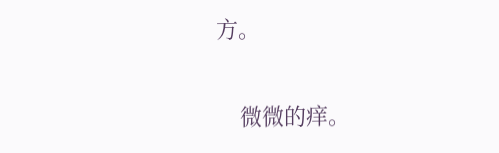方。

    微微的痒。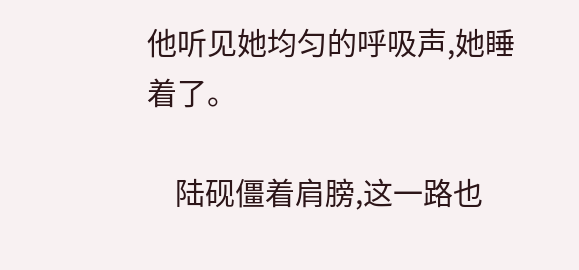他听见她均匀的呼吸声,她睡着了。

    陆砚僵着肩膀,这一路也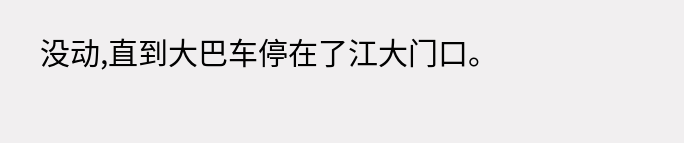没动,直到大巴车停在了江大门口。